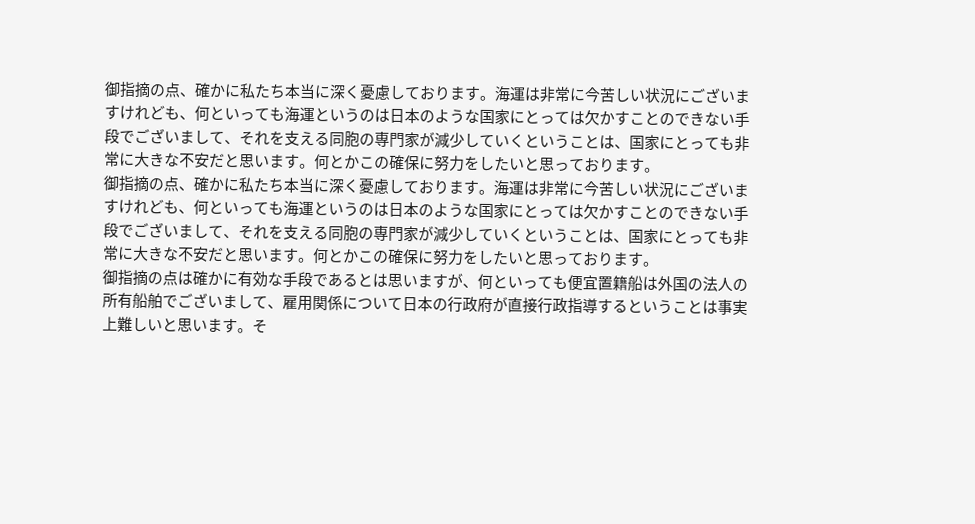御指摘の点、確かに私たち本当に深く憂慮しております。海運は非常に今苦しい状況にございますけれども、何といっても海運というのは日本のような国家にとっては欠かすことのできない手段でございまして、それを支える同胞の専門家が減少していくということは、国家にとっても非常に大きな不安だと思います。何とかこの確保に努力をしたいと思っております。
御指摘の点、確かに私たち本当に深く憂慮しております。海運は非常に今苦しい状況にございますけれども、何といっても海運というのは日本のような国家にとっては欠かすことのできない手段でございまして、それを支える同胞の専門家が減少していくということは、国家にとっても非常に大きな不安だと思います。何とかこの確保に努力をしたいと思っております。
御指摘の点は確かに有効な手段であるとは思いますが、何といっても便宜置籍船は外国の法人の所有船舶でございまして、雇用関係について日本の行政府が直接行政指導するということは事実上難しいと思います。そ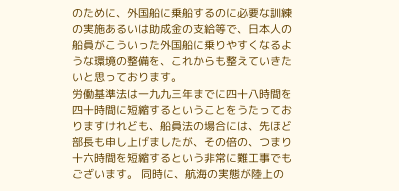のために、外国船に乗船するのに必要な訓練の実施あるいは助成金の支給等で、日本人の船員がこういった外国船に乗りやすくなるような環境の整備を、これからも整えていきたいと思っております。
労働基準法は一九九三年までに四十八時間を四十時間に短縮するということをうたっておりますけれども、船員法の場合には、先ほど部長も申し上げましたが、その倍の、つまり十六時間を短縮するという非常に難工事でもございます。 同時に、航海の実態が陸上の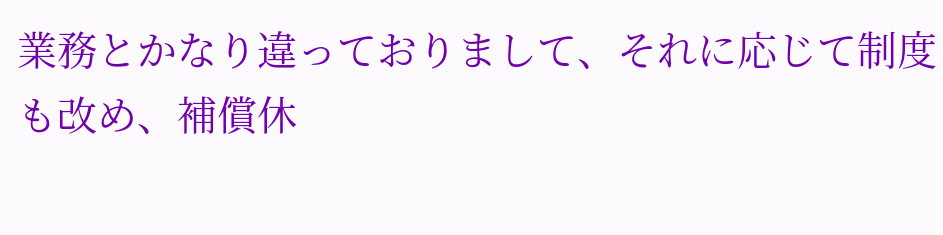業務とかなり違っておりまして、それに応じて制度も改め、補償休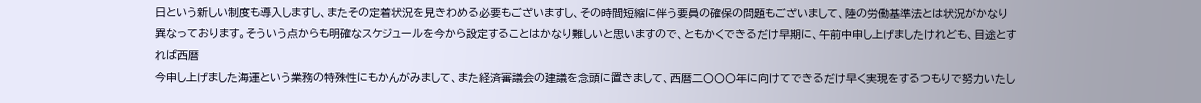日という新しい制度も導入しますし、またその定着状況を見きわめる必要もございますし、その時間短縮に伴う要員の確保の問題もございまして、陸の労働基準法とは状況がかなり異なっております。そういう点からも明確なスケジュールを今から設定することはかなり難しいと思いますので、ともかくできるだけ早期に、午前中申し上げましたけれども、目途とすれば西暦
今申し上げました海運という業務の特殊性にもかんがみまして、また経済審議会の建議を念頭に置きまして、西暦二〇〇〇年に向けてできるだけ早く実現をするつもりで努力いたし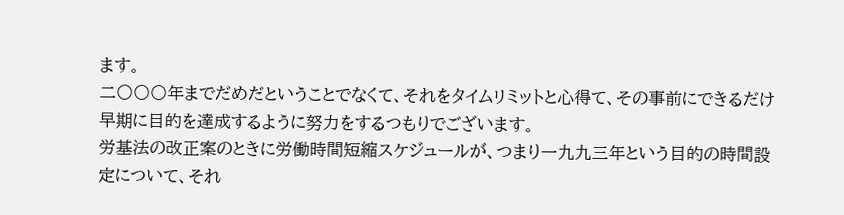ます。
二〇〇〇年までだめだということでなくて、それをタイムリミットと心得て、その事前にできるだけ早期に目的を達成するように努力をするつもりでございます。
労基法の改正案のときに労働時間短縮スケジュールが、つまり一九九三年という目的の時間設定について、それ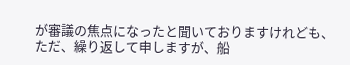が審議の焦点になったと聞いておりますけれども、ただ、繰り返して申しますが、船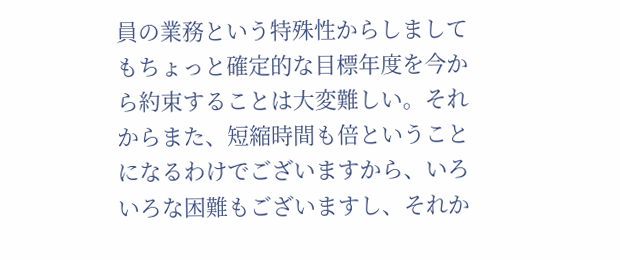員の業務という特殊性からしましてもちょっと確定的な目標年度を今から約束することは大変難しい。それからまた、短縮時間も倍ということになるわけでございますから、いろいろな困難もございますし、それか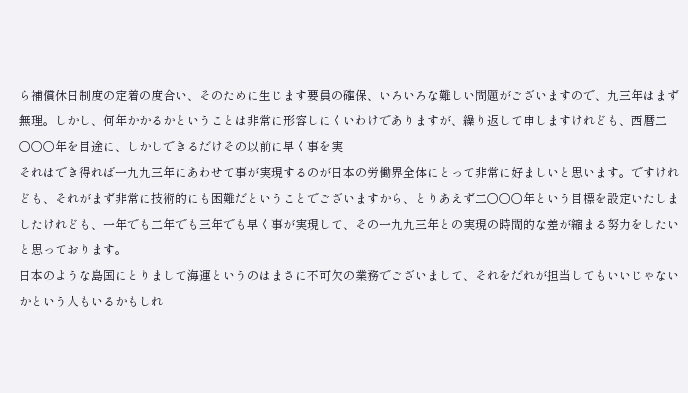ら補償休日制度の定着の度合い、そのために生じます要員の確保、いろいろな難しい問題がございますので、九三年はまず無理。しかし、何年かかるかということは非常に形容しにくいわけでありますが、繰り返して申しますけれども、西暦二〇〇〇年を目途に、しかしできるだけその以前に早く事を実
それはでき得れば一九九三年にあわせて事が実現するのが日本の労働界全体にとって非常に好ましいと思います。ですけれども、それがまず非常に技術的にも困難だということでございますから、とりあえず二〇〇〇年という目標を設定いたしましたけれども、一年でも二年でも三年でも早く事が実現して、その一九九三年との実現の時間的な差が縮まる努力をしたいと思っております。
日本のような島国にとりまして海運というのはまさに不可欠の業務でございまして、それをだれが担当してもいいじゃないかという人もいるかもしれ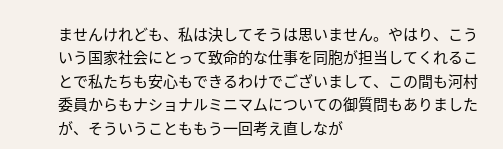ませんけれども、私は決してそうは思いません。やはり、こういう国家社会にとって致命的な仕事を同胞が担当してくれることで私たちも安心もできるわけでございまして、この間も河村委員からもナショナルミニマムについての御質問もありましたが、そういうことももう一回考え直しなが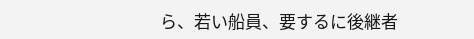ら、若い船員、要するに後継者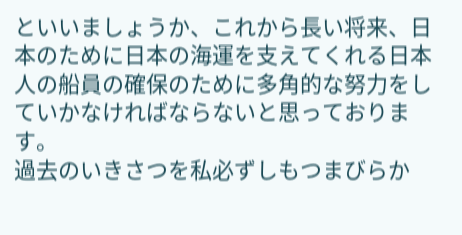といいましょうか、これから長い将来、日本のために日本の海運を支えてくれる日本人の船員の確保のために多角的な努力をしていかなければならないと思っております。
過去のいきさつを私必ずしもつまびらか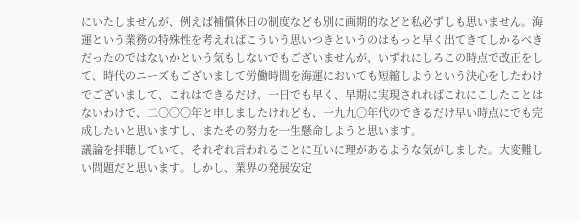にいたしませんが、例えば補償休日の制度なども別に画期的などと私必ずしも思いません。海運という業務の特殊性を考えればこういう思いつきというのはもっと早く出てきてしかるべきだったのではないかという気もしないでもございませんが、いずれにしろこの時点で改正をして、時代のニーズもございまして労働時間を海運においても短縮しようという決心をしたわけでございまして、これはできるだけ、一日でも早く、早期に実現されればこれにこしたことはないわけで、二〇〇〇年と申しましたけれども、一九九〇年代のできるだけ早い時点にでも完成したいと思いますし、またその努力を一生懸命しようと思います。
議論を拝聴していて、それぞれ言われることに互いに理があるような気がしました。大変難しい問題だと思います。しかし、業界の発展安定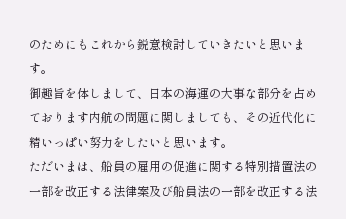のためにもこれから鋭意検討していきたいと思います。
御趣旨を体しまして、日本の海運の大事な部分を占めております内航の問題に関しましても、その近代化に精いっぱい努力をしたいと思います。
ただいまは、船員の雇用の促進に関する特別措置法の一部を改正する法律案及び船員法の一部を改正する法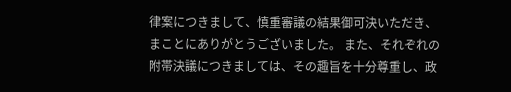律案につきまして、慎重審議の結果御可決いただき、まことにありがとうございました。 また、それぞれの附帯決議につきましては、その趣旨を十分尊重し、政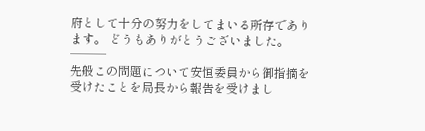府として十分の努力をしてまいる所存であります。 どうもありがとうございました。 ───
先般この問題について安恒委員から御指摘を受けたことを局長から報告を受けまし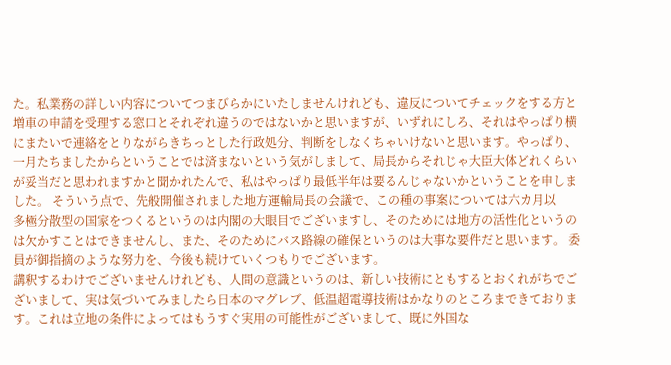た。私業務の詳しい内容についてつまびらかにいたしませんけれども、違反についてチェックをする方と増車の申請を受理する窓口とそれぞれ違うのではないかと思いますが、いずれにしろ、それはやっぱり横にまたいで連絡をとりながらきちっとした行政処分、判断をしなくちゃいけないと思います。やっぱり、一月たちましたからということでは済まないという気がしまして、局長からそれじゃ大臣大体どれくらいが妥当だと思われますかと聞かれたんで、私はやっぱり最低半年は要るんじゃないかということを申しました。 そういう点で、先般開催されました地方運輸局長の会議で、この種の事案については六カ月以
多極分散型の国家をつくるというのは内閣の大眼目でございますし、そのためには地方の活性化というのは欠かすことはできませんし、また、そのためにバス路線の確保というのは大事な要件だと思います。 委員が御指摘のような努力を、今後も続けていくつもりでございます。
講釈するわけでございませんけれども、人間の意識というのは、新しい技術にともするとおくれがちでございまして、実は気づいてみましたら日本のマグレブ、低温超電導技術はかなりのところまできております。これは立地の条件によってはもうすぐ実用の可能性がございまして、既に外国な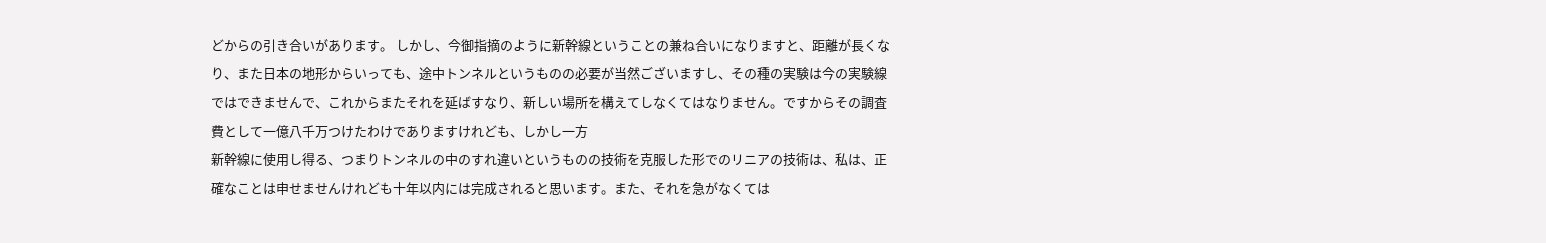どからの引き合いがあります。 しかし、今御指摘のように新幹線ということの兼ね合いになりますと、距離が長くなり、また日本の地形からいっても、途中トンネルというものの必要が当然ございますし、その種の実験は今の実験線ではできませんで、これからまたそれを延ばすなり、新しい場所を構えてしなくてはなりません。ですからその調査費として一億八千万つけたわけでありますけれども、しかし一方
新幹線に使用し得る、つまりトンネルの中のすれ違いというものの技術を克服した形でのリニアの技術は、私は、正確なことは申せませんけれども十年以内には完成されると思います。また、それを急がなくては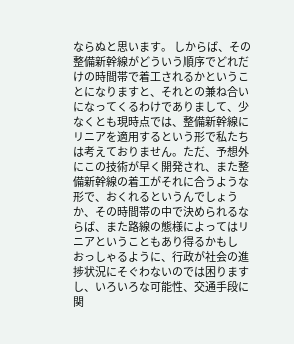ならぬと思います。 しからば、その整備新幹線がどういう順序でどれだけの時間帯で着工されるかということになりますと、それとの兼ね合いになってくるわけでありまして、少なくとも現時点では、整備新幹線にリニアを適用するという形で私たちは考えておりません。ただ、予想外にこの技術が早く開発され、また整備新幹線の着工がそれに合うような形で、おくれるというんでしょうか、その時間帯の中で決められるならば、また路線の態様によってはリニアということもあり得るかもし
おっしゃるように、行政が社会の進捗状況にそぐわないのでは困りますし、いろいろな可能性、交通手段に関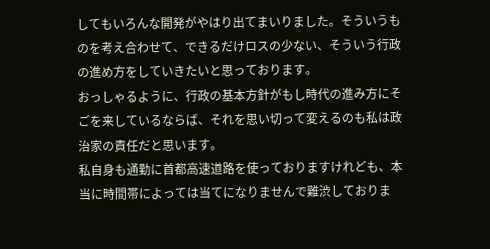してもいろんな開発がやはり出てまいりました。そういうものを考え合わせて、できるだけロスの少ない、そういう行政の進め方をしていきたいと思っております。
おっしゃるように、行政の基本方針がもし時代の進み方にそごを来しているならば、それを思い切って変えるのも私は政治家の責任だと思います。
私自身も通勤に首都高速道路を使っておりますけれども、本当に時間帯によっては当てになりませんで難渋しておりま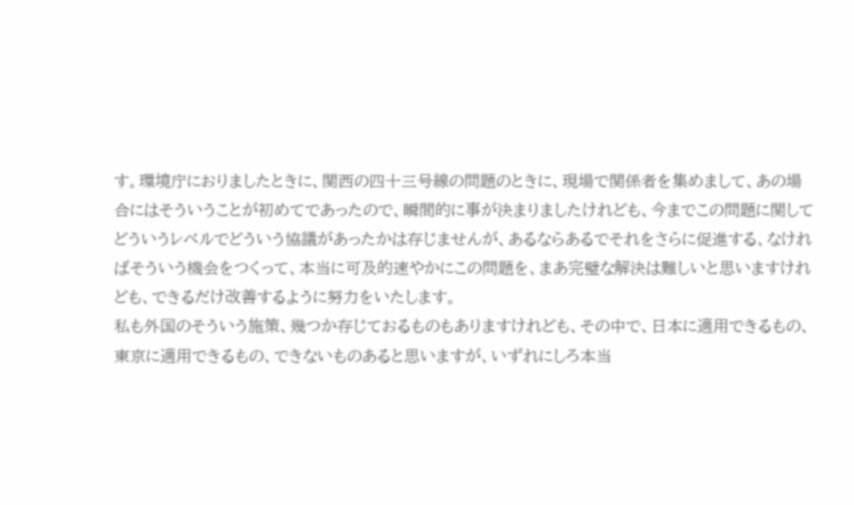す。環境庁におりましたときに、関西の四十三号線の問題のときに、現場で関係者を集めまして、あの場合にはそういうことが初めてであったので、瞬間的に事が決まりましたけれども、今までこの問題に関してどういうレベルでどういう協議があったかは存じませんが、あるならあるでそれをさらに促進する、なければそういう機会をつくって、本当に可及的速やかにこの問題を、まあ完璧な解決は難しいと思いますけれども、できるだけ改善するように努力をいたします。
私も外国のそういう施策、幾つか存じておるものもありますけれども、その中で、日本に適用できるもの、東京に適用できるもの、できないものあると思いますが、いずれにしろ本当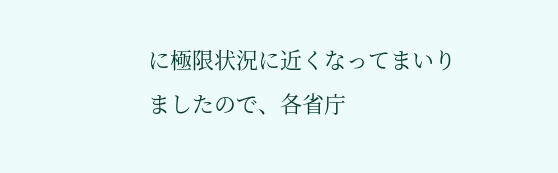に極限状況に近くなってまいりましたので、各省庁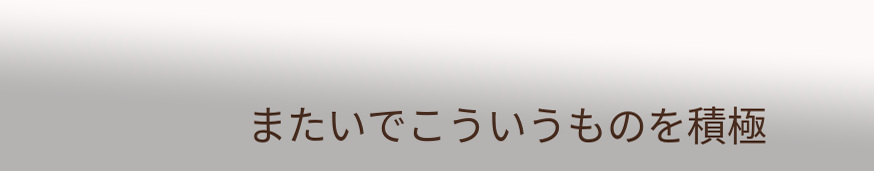またいでこういうものを積極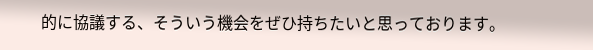的に協議する、そういう機会をぜひ持ちたいと思っております。